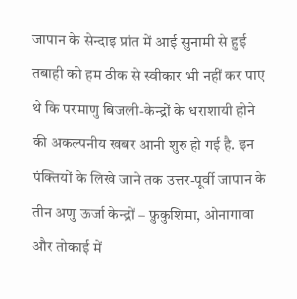जापान के सेन्दाइ प्रांत में आई सुनामी से हुई तबाही को हम ठीक से स्वीकार भी नहीं कर पाए थे कि परमाणु बिजली-केन्द्रों के धराशायी होने की अकल्पनीय खबर आनी शुरु हो गई है. इन पंक्तियों के लिखे जाने तक उत्तर-पूर्वी जापान के तीन अणु ऊर्जा केन्द्रों – फ़ुकुशिमा, ओनागावा और तोकाई में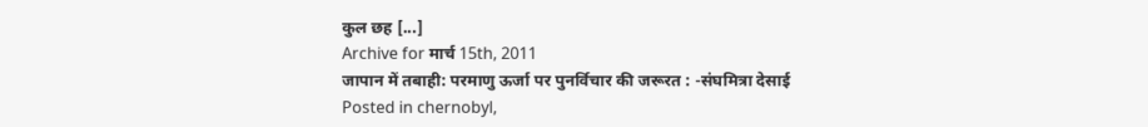कुल छह [...]
Archive for मार्च 15th, 2011
जापान में तबाही: परमाणु ऊर्जा पर पुनर्विचार की जरूरत : -संघमित्रा देसाई
Posted in chernobyl,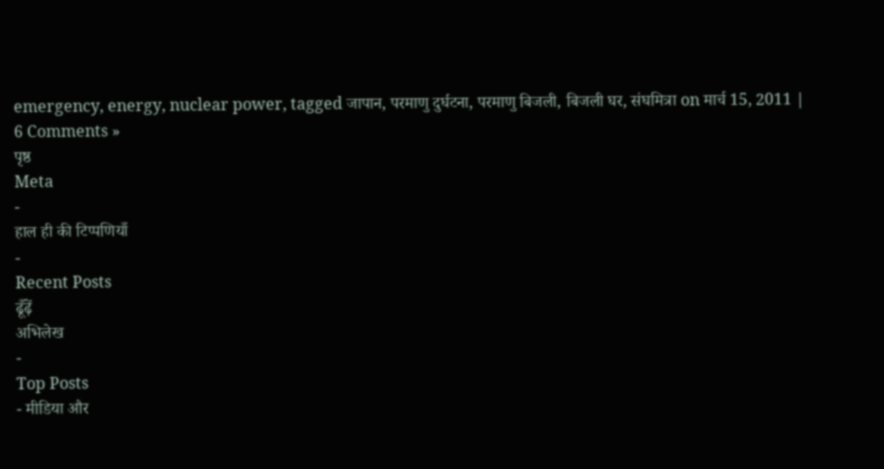emergency, energy, nuclear power, tagged जापान, परमाणु दुर्घटना, परमाणु बिजली, बिजली घर, संघमित्रा on मार्च 15, 2011 | 6 Comments »
पृष्ठ
Meta
-
हाल ही की टिप्पणियाँ
-
Recent Posts
ढूँढ़ें
अभिलेख
-
Top Posts
- मीडिया और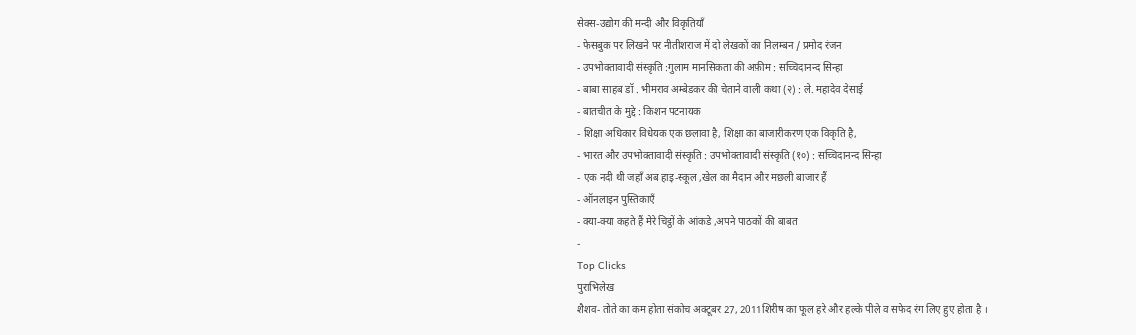सेक्स-उद्योग की मन्दी और विकृतियाँ
- फेसबुक पर लिखने पर नीतीशराज में दो लेखकों का निलम्बन / प्रमोद रंजन
- उपभोक्तावादी संस्कृति :गुलाम मानसिकता की अफ़ीम : सच्चिदानन्द सिन्हा
- बाबा साहब डॉ . भीमराव अम्बेडकर की चेताने वाली कथा (२) : ले. महादेव देसाई
- बातचीत के मुद्दे : किशन पटनायक
- शिक्षा अधिकार विधेयक एक छलावा है, शिक्षा का बाजारीकरण एक विकृति है,
- भारत और उपभोक्तावादी संस्कृति : उपभोक्तावादी संस्कृति (१०) : सच्चिदानन्द सिन्हा
- एक नदी थी जहाँ अब हाइ-स्कूल ,खेल का मैदान और मछली बाजार हैं
- ऑनलाइन पुस्तिकाएँ
- क्या-क्या कहते हैं मेरे चिट्ठों के आंकडे ,अपने पाठकों की बाबत
-
Top Clicks
पुराभिलेख
शैशव- तोते का कम होता संकोच अक्टूबर 27, 2011शिरीष का फूल हरे और हल्के पीले व सफेद रंग लिए हुए होता है ।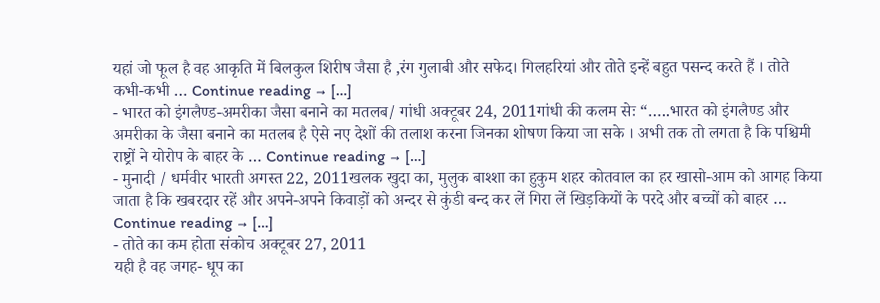यहां जो फूल है वह आकृति में बिलकुल शिरीष जैसा है ,रंग गुलाबी और सफेद। गिलहरियां और तोते इन्हें बहुत पसन्द करते हैं । तोते कभी-कभी … Continue reading → […]
- भारत को इंगलैण्ड-अमरीका जैसा बनाने का मतलब/ गांधी अक्टूबर 24, 2011गांधी की कलम सेः “…..भारत को इंगलैण्ड और अमरीका के जैसा बनाने का मतलब है ऐसे नए देशों की तलाश करना जिनका शोषण किया जा सके । अभी तक तो लगता है कि पश्चिमी राष्ट्रों ने योरोप के बाहर के … Continue reading → […]
- मुनादी / धर्मवीर भारती अगस्त 22, 2011खलक खुदा का, मुलुक बाश्शा का हुकुम शहर कोतवाल का हर खासो-आम को आगह किया जाता है कि खबरदार रहें और अपने-अपने किवाड़ों को अन्दर से कुंडी बन्द कर लें गिरा लें खिड़कियों के परदे और बच्चों को बाहर … Continue reading → […]
- तोते का कम होता संकोच अक्टूबर 27, 2011
यही है वह जगह- धूप का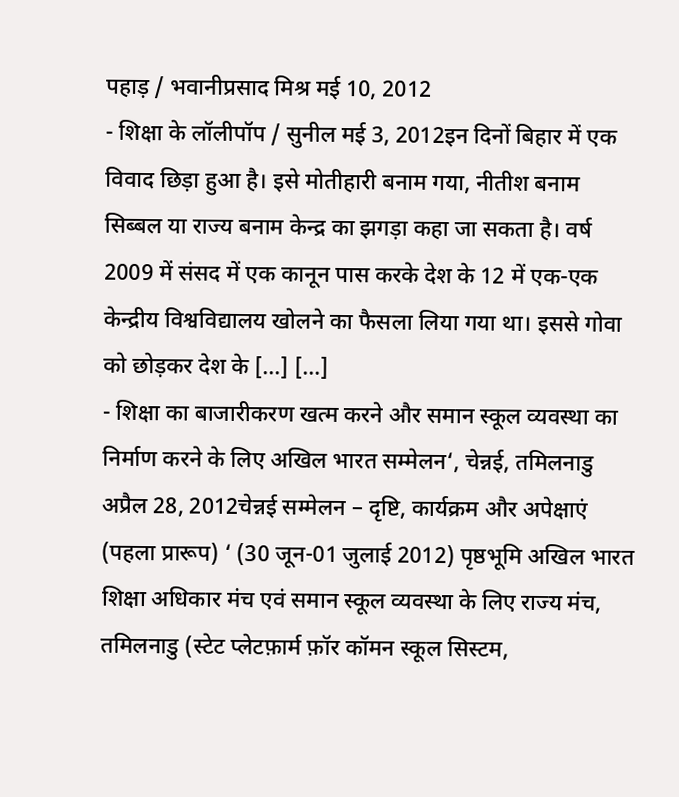पहाड़ / भवानीप्रसाद मिश्र मई 10, 2012
- शिक्षा के लॉलीपॉप / सुनील मई 3, 2012इन दिनों बिहार में एक विवाद छिड़ा हुआ है। इसे मोतीहारी बनाम गया, नीतीश बनाम सिब्बल या राज्य बनाम केन्द्र का झगड़ा कहा जा सकता है। वर्ष 2009 में संसद में एक कानून पास करके देश के 12 में एक-एक केन्द्रीय विश्वविद्यालय खोलने का फैसला लिया गया था। इससे गोवा को छोड़कर देश के [...] […]
- शिक्षा का बाजारीकरण खत्म करने और समान स्कूल व्यवस्था का निर्माण करने के लिए अखिल भारत सम्मेलन‘, चेन्नई, तमिलनाडु अप्रैल 28, 2012चेन्नई सम्मेलन – दृष्टि, कार्यक्रम और अपेक्षाएं (पहला प्रारूप) ‘ (30 जून-01 जुलाई 2012) पृष्ठभूमि अखिल भारत शिक्षा अधिकार मंच एवं समान स्कूल व्यवस्था के लिए राज्य मंच, तमिलनाडु (स्टेट प्लेटफ़ार्म फ़ॉर कॉमन स्कूल सिस्टम,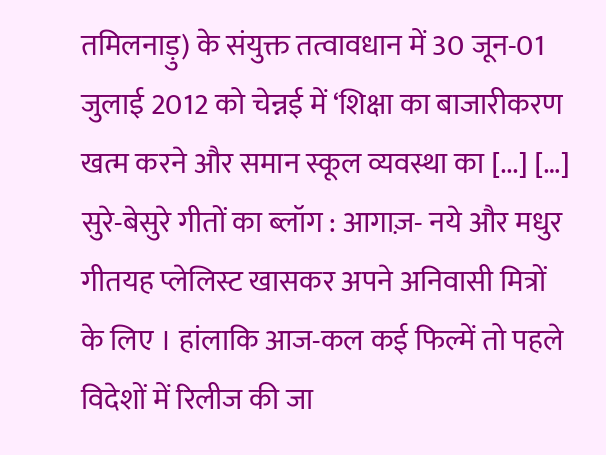तमिलनाड़ु) के संयुक्त तत्वावधान में 30 जून-01 जुलाई 2012 को चेन्नई में ‘शिक्षा का बाजारीकरण खत्म करने और समान स्कूल व्यवस्था का [...] […]
सुरे-बेसुरे गीतों का ब्लॉग : आगाज़- नये और मधुर गीतयह प्लेलिस्ट खासकर अपने अनिवासी मित्रों के लिए । हांलाकि आज-कल कई फिल्में तो पहले विदेशों में रिलीज की जा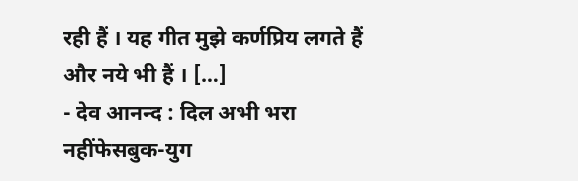रही हैं । यह गीत मुझे कर्णप्रिय लगते हैं और नये भी हैं । […]
- देव आनन्द : दिल अभी भरा नहींफेसबुक-युग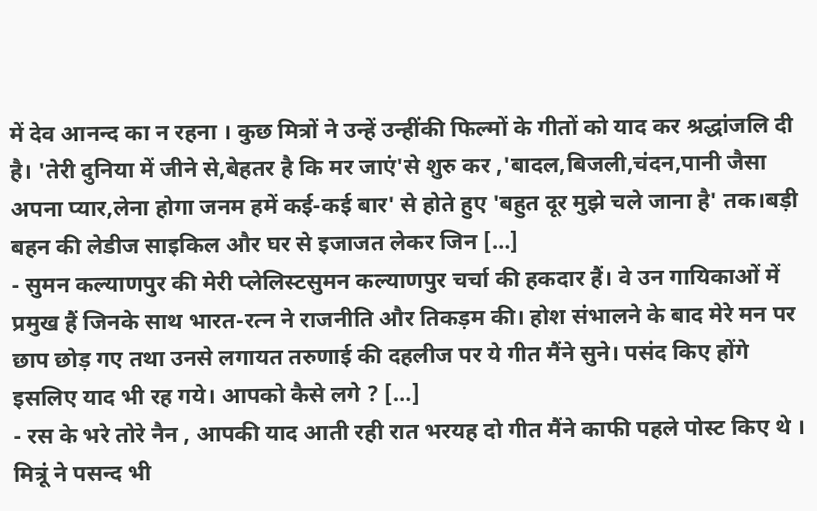में देव आनन्द का न रहना । कुछ मित्रों ने उन्हें उन्हींकी फिल्मों के गीतों को याद कर श्रद्धांजलि दी है। 'तेरी दुनिया में जीने से,बेहतर है कि मर जाएं'से शुरु कर ,'बादल,बिजली,चंदन,पानी जैसा अपना प्यार,लेना होगा जनम हमें कई-कई बार' से होते हुए 'बहुत दूर मुझे चले जाना है' तक।बड़ी बहन की लेडीज साइकिल और घर से इजाजत लेकर जिन […]
- सुमन कल्याणपुर की मेरी प्लेलिस्टसुमन कल्याणपुर चर्चा की हकदार हैं। वे उन गायिकाओं में प्रमुख हैं जिनके साथ भारत-रत्न ने राजनीति और तिकड़म की। होश संभालने के बाद मेरे मन पर छाप छोड़ गए तथा उनसे लगायत तरुणाई की दहलीज पर ये गीत मैंने सुने। पसंद किए होंगे इसलिए याद भी रह गये। आपको कैसे लगे ? […]
- रस के भरे तोरे नैन , आपकी याद आती रही रात भरयह दो गीत मैंने काफी पहले पोस्ट किए थे । मित्रूं ने पसन्द भी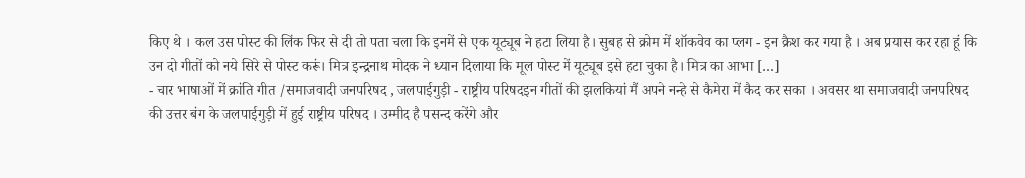किए थे । कल उस पोस्ट की लिंक फिर से दी तो पता चला कि इनमें से एक यूट्यूब ने हटा लिया है। सुबह से क्रोम में शॉकवेव का प्लग - इन क्रैश कर गया है । अब प्रयास कर रहा हूं कि उन दो गीतों को नये सिरे से पोस्ट करूं। मित्र इन्द्रनाथ मोदक ने ध्यान दिलाया कि मूल पोस्ट में यूट्यूब इसे हटा चुका है। मित्र का आभा […]
- चार भाषाओं में क्रांति गीत /समाजवादी जनपरिषद , जलपाईगुड़ी - राष्ट्रीय परिषदइन गीतों की झलकियां मैं अपने नन्हे से कैमेरा में कैद कर सका । अवसर था समाजवादी जनपरिषद की उत्तर बंग के जलपाईगुड़ी में हुई राष्ट्रीय परिषद । उम्मीद है पसन्द करेंगे और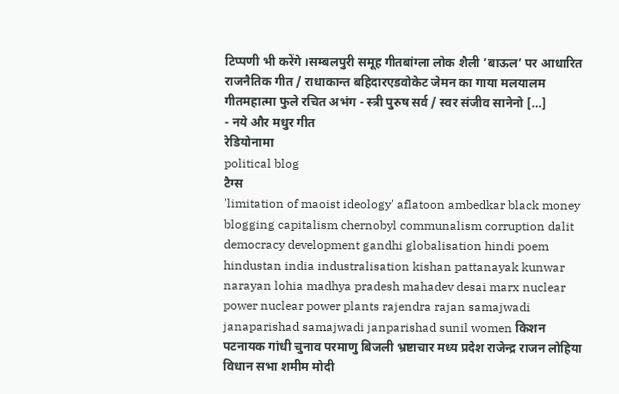टिप्पणी भी करेंगे ।सम्बलपुरी समूह गीतबांग्ला लोक शैली ’बाऊल’ पर आधारित राजनैतिक गीत / राधाकान्त बहिदारएडवोकेट जेमन का गाया मलयालम गीतमहात्मा फुले रचित अभंग - स्त्री पुरुष सर्व / स्वर संजीव सानेनो […]
- नये और मधुर गीत
रेडियोनामा
political blog
टैग्स
'limitation of maoist ideology' aflatoon ambedkar black money blogging capitalism chernobyl communalism corruption dalit democracy development gandhi globalisation hindi poem hindustan india industralisation kishan pattanayak kunwar narayan lohia madhya pradesh mahadev desai marx nuclear power nuclear power plants rajendra rajan samajwadi janaparishad samajwadi janparishad sunil women किशन पटनायक गांधी चुनाव परमाणु बिजली भ्रष्टाचार मध्य प्रदेश राजेन्द्र राजन लोहिया विधान सभा शमीम मोदी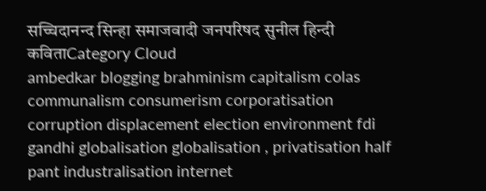सच्चिदानन्द सिन्हा समाजवादी जनपरिषद सुनील हिन्दी कविताCategory Cloud
ambedkar blogging brahminism capitalism colas communalism consumerism corporatisation corruption displacement election environment fdi gandhi globalisation globalisation , privatisation half pant industralisation internet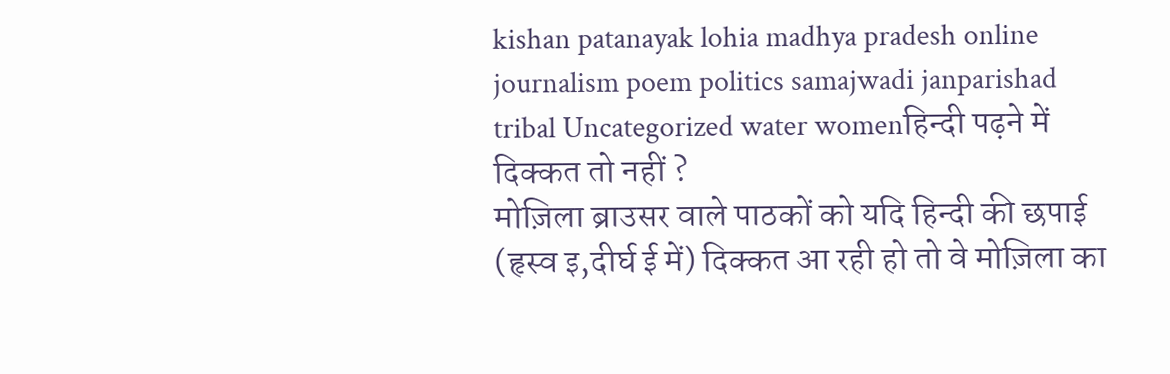kishan patanayak lohia madhya pradesh online journalism poem politics samajwadi janparishad tribal Uncategorized water womenहिन्दी पढ़ने में दिक्कत तो नहीं ?
मोज़िला ब्राउसर वाले पाठकों को यदि हिन्दी की छपाई (हृस्व इ,दीर्घ ई में) दिक्कत आ रही हो तो वे मोज़िला का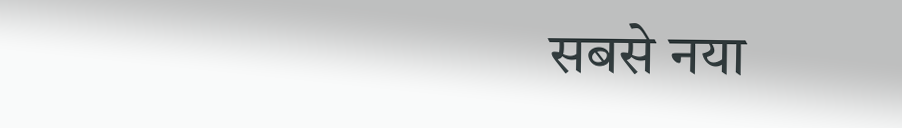सबसे नया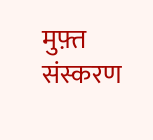मुफ़्त संस्करण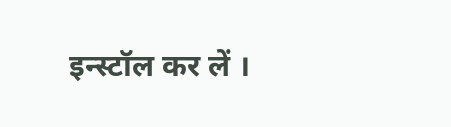इन्स्टॉल कर लें ।